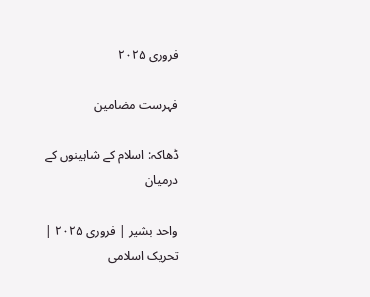فروری ۲۰۲۵

فہرست مضامین

ڈھاکہ: اسلام کے شاہینوں کے درمیان

واحد بشیر | فروری ۲۰۲۵ | تحریک اسلامی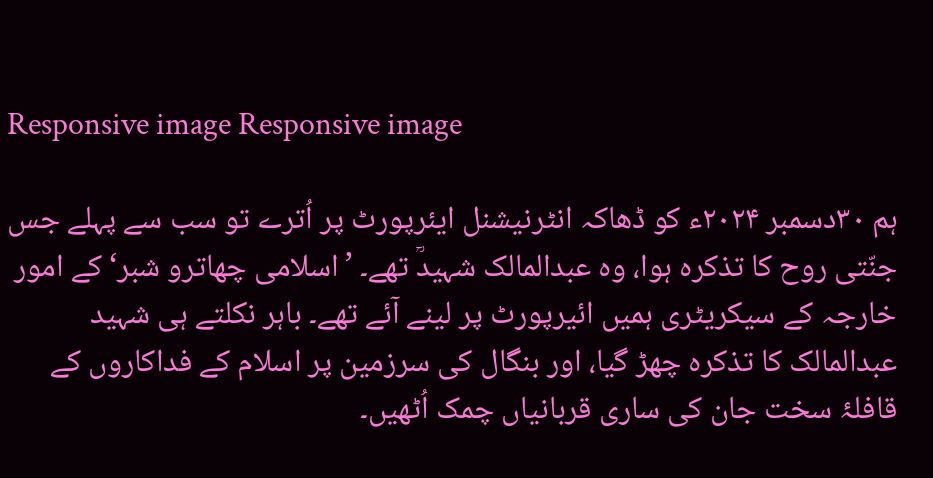Responsive image Responsive image

ہم ۳۰دسمبر ۲۰۲۴ء کو ڈھاکہ انٹرنیشنل ایئرپورٹ پر اُترے تو سب سے پہلے جس جنّتی روح کا تذکرہ ہوا، وہ عبدالمالک شہیدؒ تھے۔ ’اسلامی چھاترو شبر‘ کے امور خارجہ کے سیکریٹری ہمیں ائیرپورٹ پر لینے آئے تھے۔ باہر نکلتے ہی شہید عبدالمالک کا تذکرہ چھڑ گیا، اور بنگال کی سرزمین پر اسلام کے فداکاروں کے قافلۂ سخت جان کی ساری قربانیاں چمک اُٹھیں۔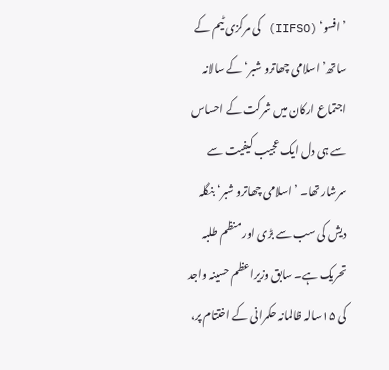’افسو‘ (IIFSO) کی مرکزی ٹیم کے ساتھ’ اسلامی چھاترو شبر‘ کے سالانہ اجتماع ارکان میں شرکت کے احساس سے ہی دل ایک عجیب کیفیت سے سرشار تھا۔ ’اسلامی چھاترو شبر‘ بنگلہ دیش کی سب سے بڑی اور منظم طلبہ تحریک ہے۔ سابق وزیراعظم حسینہ واجد کی ۱۵سالہ ظالمانہ حکمرانی کے اختتام پر،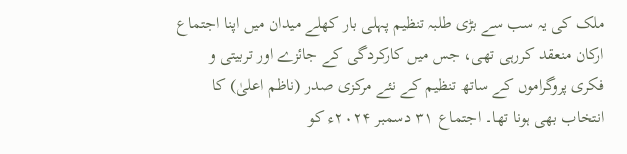ملک کی یہ سب سے بڑی طلبہ تنظیم پہلی بار کھلے میدان میں اپنا اجتماع ارکان منعقد کررہی تھی، جس میں کارکردگی کے جائزے اور تربیتی و فکری پروگراموں کے ساتھ تنظیم کے نئے مرکزی صدر (ناظم اعلیٰ) کا انتخاب بھی ہونا تھا۔ اجتماع ۳۱ دسمبر ۲۰۲۴ء کو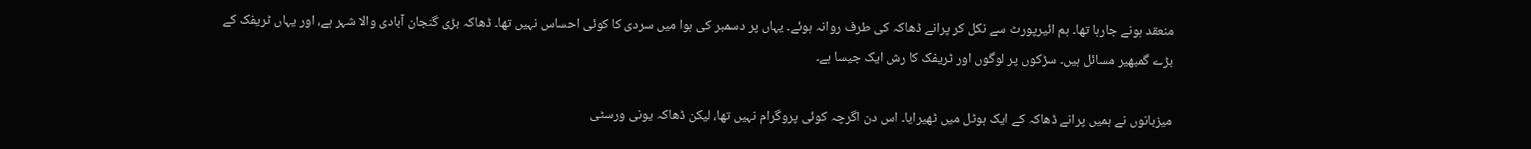منعقد ہونے جارہا تھا۔ ہم ائیرپورٹ سے نکل کر پرانے ڈھاکہ کی طرف روانہ ہوئے۔ یہاں پر دسمبر کی ہوا میں سردی کا کوئی احساس نہیں تھا۔ ڈھاکہ بڑی گنجان آبادی والا شہر ہے، اور یہاں ٹریفک کے بڑے گمبھیر مسائل ہیں۔ سڑکوں پر لوگوں اور ٹریفک کا رش ایک جیسا ہے۔

میزبانوں نے ہمیں پرانے ڈھاکہ کے ایک ہوٹل میں ٹھیرایا۔ اس دن اگرچہ کوئی پروگرام نہیں تھا، لیکن ڈھاکہ یونی ورسٹی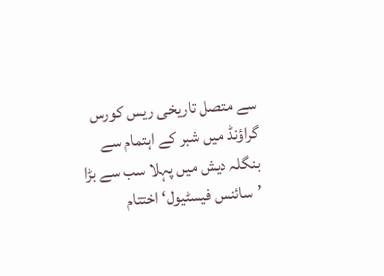سے متصل تاریخی ریس کورس گراؤنڈ میں شبر کے اہتمام سے بنگلہ دیش میں پہلا سب سے بڑا ’سائنس فیسٹیول‘ اختتام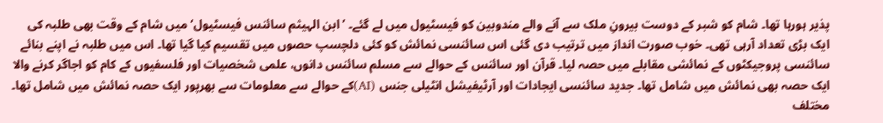پذیر ہورہا تھا۔ شام کو شبر کے دوست بیرونِ ملک سے آنے والے مندوبین کو فیسٹیول میں لے گئے۔ ’ابن الہیثم سائنس فیسٹیول‘ میں شام کے وقت بھی طلبہ کی ایک بڑی تعداد آرہی تھی۔ خوب صورت انداز میں ترتیب دی گئی اس سائنسی نمائش کو کئی دلچسپ حصوں میں تقسیم کیا گیا تھا۔ اس میں طلبہ نے اپنے بنائے سائنسی پروجیکٹوں کے نمائشی مقابلے میں حصہ لیا۔ قرآن اور سائنس کے حوالے سے مسلم سائنس دانوں، علمی شخصیات اور فلسفیوں کے کام کو اجاگر کرنے والا ایک حصہ بھی نمائش میں شامل تھا۔ جدید سائنسی ایجادات اور آرٹیفیشل انٹیلی جنس (AI)کے حوالے سے معلومات سے بھرپور ایک حصہ نمائش میں شامل تھا۔ مختلف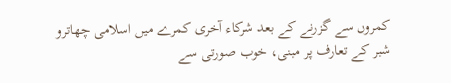کمروں سے گزرنے کے بعد شرکاء آخری کمرے میں اسلامی چھاترو شبر کے تعارف پر مبنی، خوب صورتی سے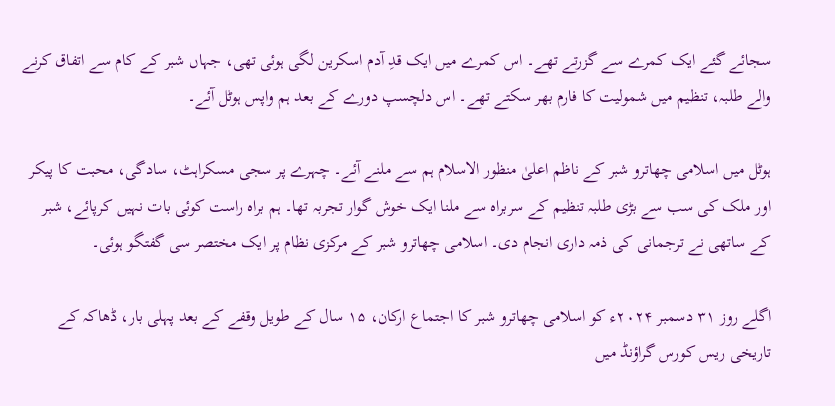سجائے گئے ایک کمرے سے گزرتے تھے۔ اس کمرے میں ایک قدِ آدم اسکرین لگی ہوئی تھی، جہاں شبر کے کام سے اتفاق کرنے والے طلبہ، تنظیم میں شمولیت کا فارم بھر سکتے تھے۔ اس دلچسپ دورے کے بعد ہم واپس ہوٹل آئے۔

ہوٹل میں اسلامی چھاترو شبر کے ناظم اعلیٰ منظور الاسلام ہم سے ملنے آئے۔ چہرے پر سجی مسکراہٹ، سادگی، محبت کا پیکر اور ملک کی سب سے بڑی طلبہ تنظیم کے سربراہ سے ملنا ایک خوش گوار تجربہ تھا۔ ہم براہ راست کوئی بات نہیں کرپائے، شبر کے ساتھی نے ترجمانی کی ذمہ داری انجام دی۔ اسلامی چھاترو شبر کے مرکزی نظام پر ایک مختصر سی گفتگو ہوئی۔

اگلے روز ۳۱ دسمبر ۲۰۲۴ء کو اسلامی چھاترو شبر کا اجتماع ارکان، ۱۵ سال کے طویل وقفے کے بعد پہلی بار، ڈھاکہ کے تاریخی ریس کورس گراؤنڈ میں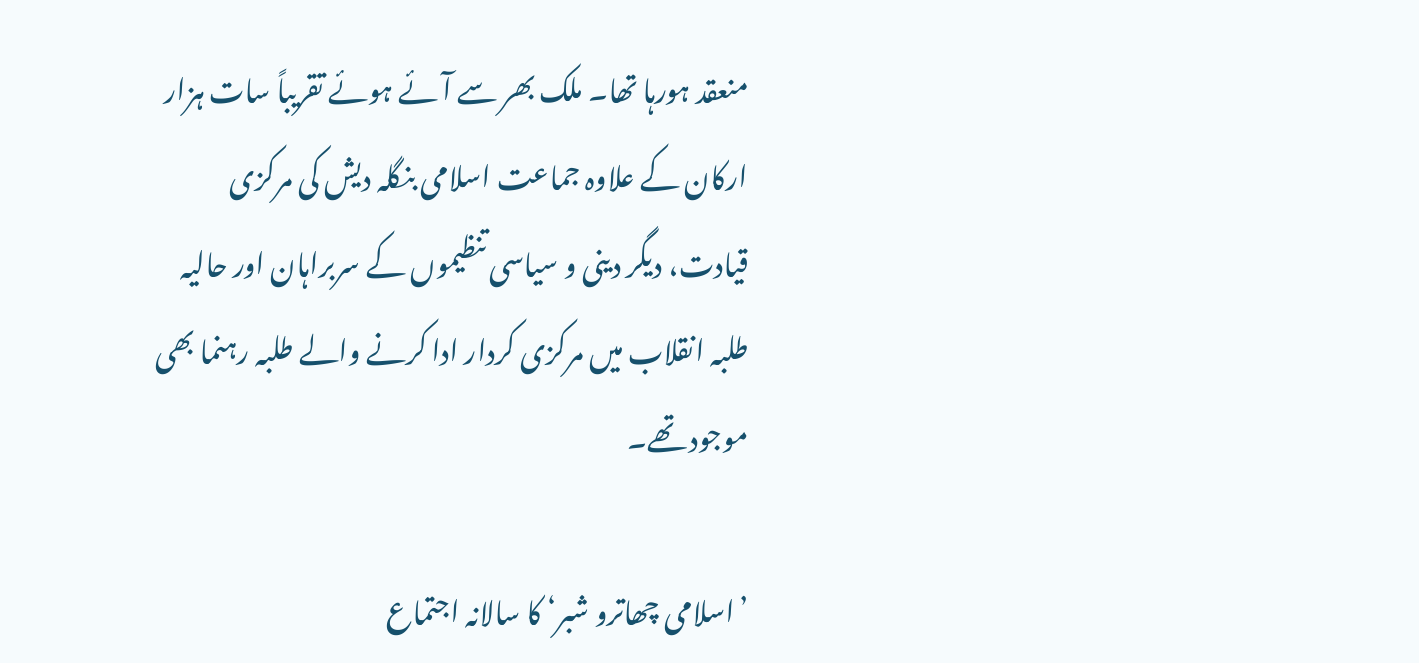منعقد ہورہا تھا۔ ملک بھر سے آئے ہوئے تقریباً سات ہزار ارکان کے علاوہ جماعت اسلامی بنگلہ دیش کی مرکزی قیادت، دیگر دینی و سیاسی تنظیموں کے سربراہان اور حالیہ طلبہ انقلاب میں مرکزی کردار ادا کرنے والے طلبہ رہنما بھی موجود تھے۔

’اسلامی چھاترو شبر‘ کا سالانہ اجتماع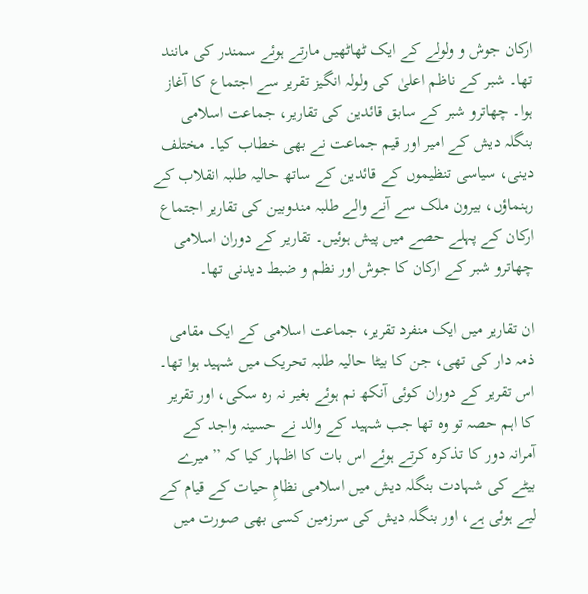ارکان جوش و ولولے کے ایک ٹھاٹھیں مارتے ہوئے سمندر کی مانند تھا۔ شبر کے ناظم اعلیٰ کی ولولہ انگیز تقریر سے اجتماع کا آغاز ہوا۔ چھاترو شبر کے سابق قائدین کی تقاریر، جماعت اسلامی بنگلہ دیش کے امیر اور قیم جماعت نے بھی خطاب کیا۔ مختلف دینی، سیاسی تنظیموں کے قائدین کے ساتھ حالیہ طلبہ انقلاب کے رہنماؤں، بیرون ملک سے آنے والے طلبہ مندوبین کی تقاریر اجتماع ارکان کے پہلے حصے میں پیش ہوئیں۔ تقاریر کے دوران اسلامی چھاترو شبر کے ارکان کا جوش اور نظم و ضبط دیدنی تھا۔

ان تقاریر میں ایک منفرد تقریر، جماعت اسلامی کے ایک مقامی ذمہ دار کی تھی، جن کا بیٹا حالیہ طلبہ تحریک میں شہید ہوا تھا۔ اس تقریر کے دوران کوئی آنکھ نم ہوئے بغیر نہ رہ سکی، اور تقریر کا اہم حصہ تو وہ تھا جب شہید کے والد نے حسینہ واجد کے آمرانہ دور کا تذکرہ کرتے ہوئے اس بات کا اظہار کیا کہ ’’میرے بیٹے کی شہادت بنگلہ دیش میں اسلامی نظامِ حیات کے قیام کے لیے ہوئی ہے، اور بنگلہ دیش کی سرزمین کسی بھی صورت میں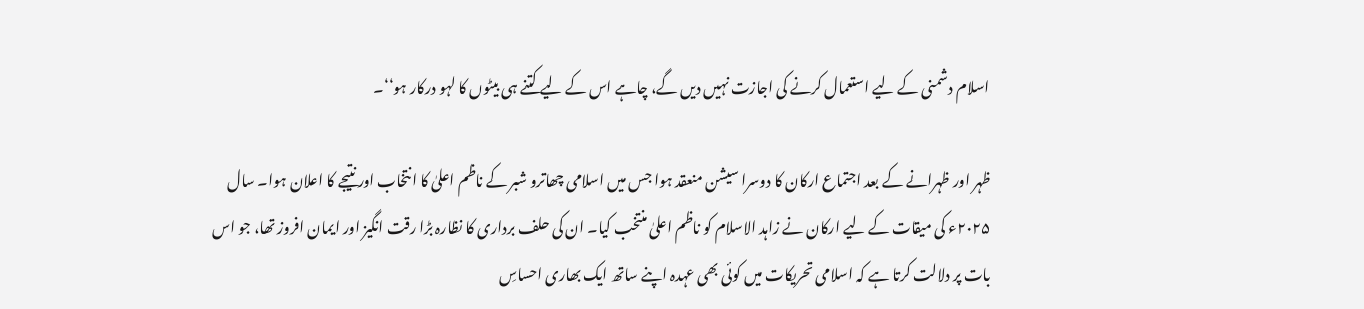اسلام دشمنی کے لیے استعمال کرنے کی اجازت نہیں دیں گے، چاہے اس کے لیے کتنے ہی بیٹوں کا لہو درکار ہو‘‘۔

ظہر اور ظہرانے کے بعد اجتماع ارکان کا دوسرا سیشن منعقد ہوا جس میں اسلامی چھاترو شبر کے ناظم اعلیٰ کا انتخاب اور نتیجے کا اعلان ہوا۔ سال ۲۰۲۵ء کی میقات کے لیے ارکان نے زاہد الاسلام کو ناظم اعلیٰ منتخب کیا۔ ان کی حلف برداری کا نظارہ بڑا رقت انگیز اور ایمان افروز تھا، جو اس بات پر دلالت کرتا ہے کہ اسلامی تحریکات میں کوئی بھی عہدہ اپنے ساتھ ایک بھاری احساسِ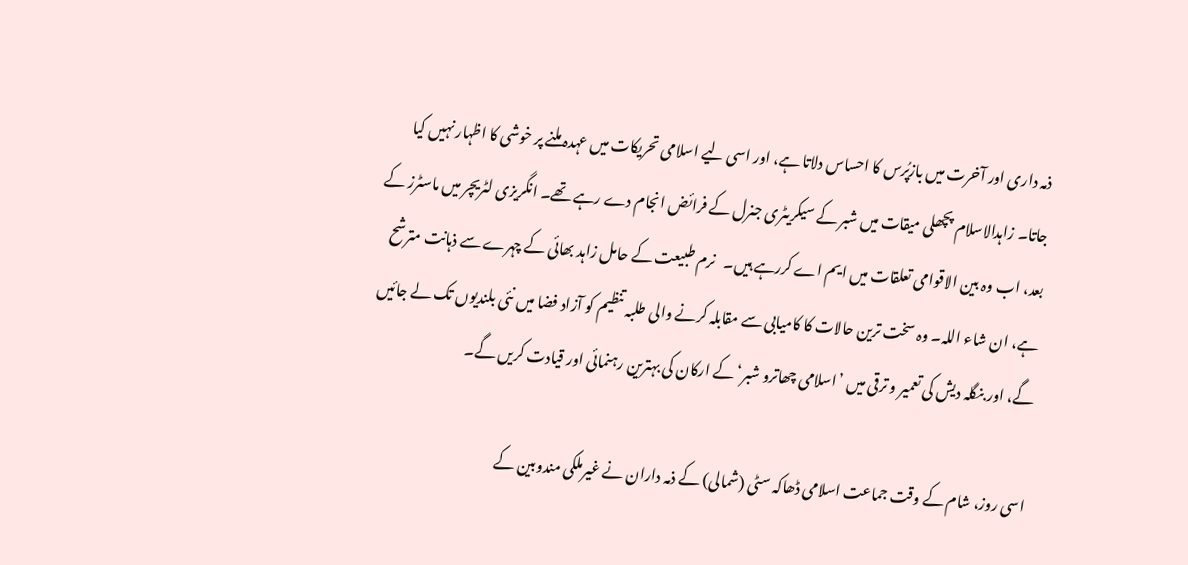ذمہ داری اور آخرت میں بازپُرس کا احساس دلاتا ہے، اور اسی لیے اسلامی تحریکات میں عہدہ ملنے پر خوشی کا اظہار نہیں کیا جاتا۔ زاہدالاسلام پچھلی میقات میں شبر کے سیکریٹری جنرل کے فرائض انجام دے رہے تھے۔ انگریزی لٹریچر میں ماسٹرز کے بعد، اب وہ بین الاقوامی تعلقات میں ایم اے کررہے ہیں۔   نرم طبیعت کے حامل زاہد بھائی کے چہرے سے ذہانت مترشح ہے، ان شاء اللہ۔ وہ سخت ترین حالات کا کامیابی سے مقابلہ کرنے والی طلبہ تنظیم کو آزاد فضا میں نئی بلندیوں تک لے جائیں گے، اور بنگلہ دیش کی تعمیر و ترقی میں ’اسلامی چھاترو شبر‘ کے ارکان کی بہترین رہنمائی اور قیادت کریں گے۔

اسی روز، شام کے وقت جماعت اسلامی ڈھاکہ سٹی (شمالی) کے ذمہ داران نے غیرملکی مندوبین کے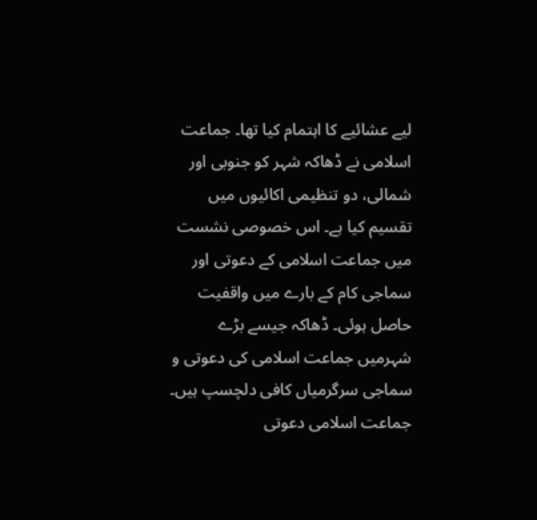لیے عشائیے کا اہتمام کیا تھا۔ جماعت اسلامی نے ڈھاکہ شہر کو جنوبی اور شمالی، دو تنظیمی اکائیوں میں تقسیم کیا ہے۔ اس خصوصی نشست میں جماعت اسلامی کے دعوتی اور سماجی کام کے بارے میں واقفیت حاصل ہوئی۔ ڈھاکہ جیسے بڑے شہرمیں جماعت اسلامی کی دعوتی و سماجی سرگرمیاں کافی دلچسپ ہیں۔ جماعت اسلامی دعوتی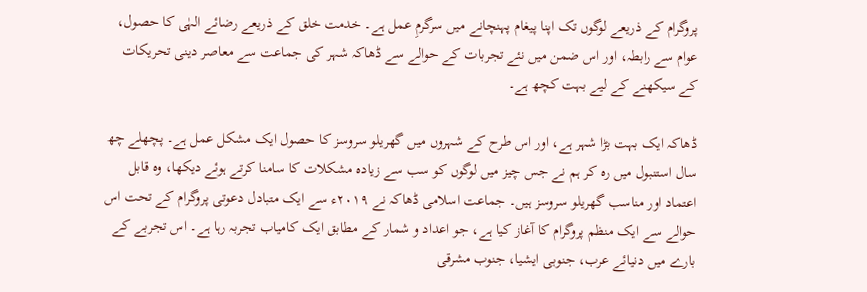پروگرام کے ذریعے لوگوں تک اپنا پیغام پہنچانے میں سرگرمِ عمل ہے۔ خدمت خلق کے ذریعے رضائے الہٰی کا حصول، عوام سے رابطہ، اور اس ضمن میں نئے تجربات کے حوالے سے ڈھاکہ شہر کی جماعت سے معاصر دینی تحریکات کے سیکھنے کے لیے بہت کچھ ہے۔

ڈھاکہ ایک بہت بڑا شہر ہے، اور اس طرح کے شہروں میں گھریلو سروسز کا حصول ایک مشکل عمل ہے۔ پچھلے چھ سال استنبول میں رہ کر ہم نے جس چیز میں لوگوں کو سب سے زیادہ مشکلات کا سامنا کرتے ہوئے دیکھا، وہ قابل اعتماد اور مناسب گھریلو سروسز ہیں۔ جماعت اسلامی ڈھاکہ نے ۲۰۱۹ء سے ایک متبادل دعوتی پروگرام کے تحت اس حوالے سے ایک منظم پروگرام کا آغاز کیا ہے، جو اعداد و شمار کے مطابق ایک کامیاب تجربہ رہا ہے۔ اس تجربے کے بارے میں دنیائے عرب، جنوبی ایشیا، جنوب مشرقی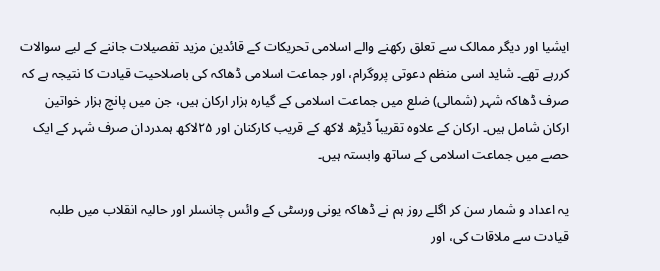ایشیا اور دیگر ممالک سے تعلق رکھنے والے اسلامی تحریکات کے قائدین مزید تفصیلات جاننے کے لیے سوالات کررہے تھے۔ شاید اسی منظم دعوتی پروگرام، اور جماعت اسلامی ڈھاکہ کی باصلاحیت قیادت کا نتیجہ ہے کہ صرف ڈھاکہ شہر (شمالی) ضلع میں جماعت اسلامی کے گیارہ ہزار ارکان ہیں، جن میں پانچ ہزار خواتین ارکان شامل ہیں۔ ارکان کے علاوہ تقریباً ڈیڑھ لاکھ کے قریب کارکنان اور ۲۵لاکھ ہمدردان صرف شہر کے ایک حصے میں جماعت اسلامی کے ساتھ وابستہ ہیں۔

یہ اعداد و شمار سن کر اگلے روز ہم نے ڈھاکہ یونی ورسٹی کے وائس چانسلر اور حالیہ انقلاب میں طلبہ قیادت سے ملاقات کی، اور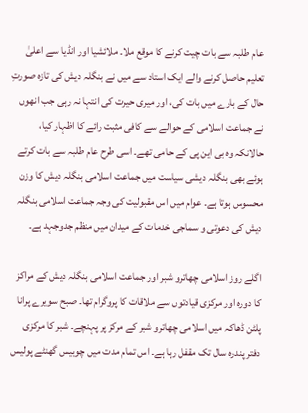عام طلبہ سے بات چیت کرنے کا موقع ملا۔ ملائشیا اور انڈیا سے اعلیٰ تعلیم حاصل کرنے والے ایک استاد سے میں نے بنگلہ دیش کی تازہ صورتِ حال کے بارے میں بات کی، اور میری حیرت کی انتہا نہ رہی جب انھوں نے جماعت اسلامی کے حوالے سے کافی مثبت رائے کا اظہار کیا، حالانکہ وہ بی این پی کے حامی تھے۔ اسی طرح عام طلبہ سے بات کرتے ہوئے بھی بنگلہ دیشی سیاست میں جماعت اسلامی بنگلہ دیش کا وزن محسوس ہوتا ہے۔ عوام میں اس مقبولیت کی وجہ جماعت اسلامی بنگلہ دیش کی دعوتی و سماجی خدمات کے میدان میں منظم جدوجہد ہے۔

اگلے روز اسلامی چھاترو شبر اور جماعت اسلامی بنگلہ دیش کے مراکز کا دورہ اور مرکزی قیادتوں سے ملاقات کا پروگرام تھا۔ صبح سویرے پرانا پلٹن ڈھاکہ میں اسلامی چھاترو شبر کے مرکز پر پہنچے۔ شبر کا مرکزی دفتر پندرہ سال تک مقفل رہا ہے۔ اس تمام مدت میں چوبیس گھنٹے پولیس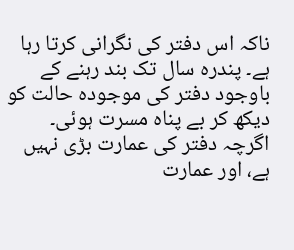ناکہ اس دفتر کی نگرانی کرتا رہا ہے۔ پندرہ سال تک بند رہنے کے باوجود دفتر کی موجودہ حالت کو دیکھ کر بے پناہ مسرت ہوئی۔ اگرچہ دفتر کی عمارت بڑی نہیں ہے، اور عمارت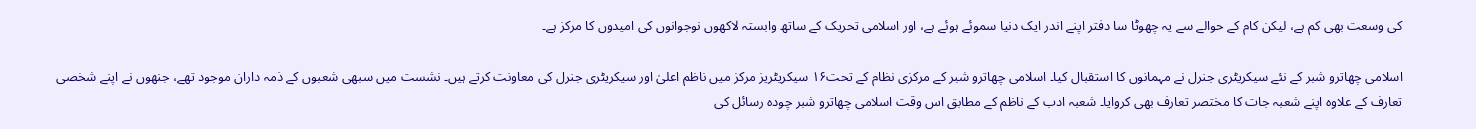کی وسعت بھی کم ہے، لیکن کام کے حوالے سے یہ چھوٹا سا دفتر اپنے اندر ایک دنیا سموئے ہوئے ہے، اور اسلامی تحریک کے ساتھ وابستہ لاکھوں نوجوانوں کی امیدوں کا مرکز ہے۔

اسلامی چھاترو شبر کے نئے سیکریٹری جنرل نے مہمانوں کا استقبال کیا۔ اسلامی چھاترو شبر کے مرکزی نظام کے تحت۱۶ سیکریٹریز مرکز میں ناظم اعلیٰ اور سیکریٹری جنرل کی معاونت کرتے ہیں۔ نشست میں سبھی شعبوں کے ذمہ داران موجود تھے، جنھوں نے اپنے شخصی تعارف کے علاوہ اپنے شعبہ جات کا مختصر تعارف بھی کروایا۔ شعبہ ادب کے ناظم کے مطابق اس وقت اسلامی چھاترو شبر چودہ رسائل کی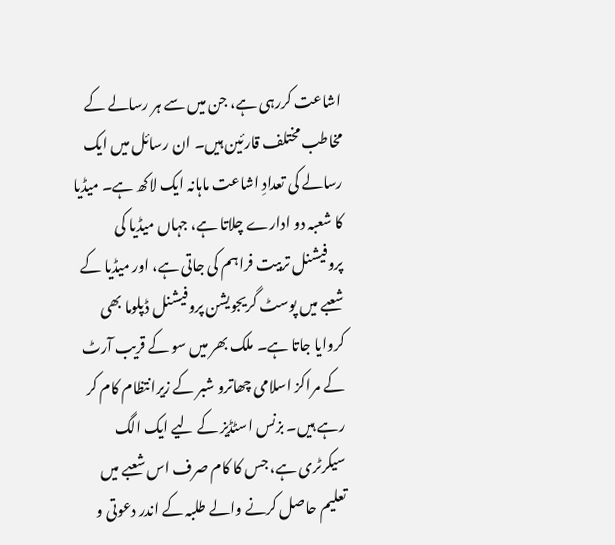اشاعت کررہی ہے، جن میں سے ہر رسالے کے مخاطب مختلف قارئین ہیں۔ ان رسائل میں ایک رسالے کی تعدادِ اشاعت ماہانہ ایک لاکھ ہے۔ میڈیا کا شعبہ دو ادارے چلاتا ہے، جہاں میڈیا کی پروفیشنل تربیت فراہم کی جاتی ہے، اور میڈیا کے شعبے میں پوسٹ گریجویشن پروفیشنل ڈپلوما بھی کروایا جاتا ہے۔ ملک بھر میں سو کے قریب آرٹ کے مراکز اسلامی چھاترو شبر کے زیرانتظام کام کر رہے ہیں۔ بزنس اسٹڈیز کے لیے ایک الگ سیکرٹری ہے، جس کا کام صرف اس شعبے میں تعلیم حاصل کرنے والے طلبہ کے اندر دعوتی و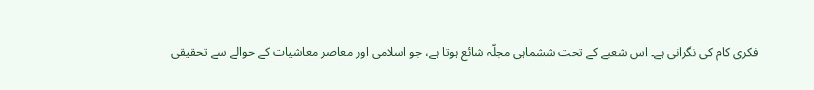فکری کام کی نگرانی ہے۔ اس شعبے کے تحت ششماہی مجلّہ شائع ہوتا ہے، جو اسلامی اور معاصر معاشیات کے حوالے سے تحقیقی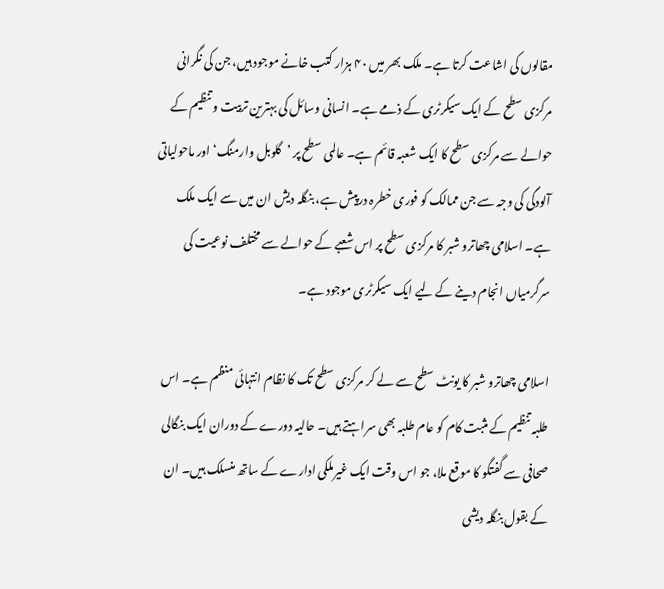مقالوں کی اشاعت کرتا ہے۔ ملک بھر میں ۴۰ ہزار کتب خانے موجود ہیں، جن کی نگرانی مرکزی سطح کے ایک سیکرٹری کے ذمے ہے۔ انسانی وسائل کی بہترین تربیت و تنظیم کے حوالے سے مرکزی سطح کا ایک شعبہ قائم ہے۔ عالمی سطح پر ’گلوبل وارمنگ‘ اور ماحولیاتی آلودگی کی وجہ سے جن ممالک کو فوری خطرہ درپیش ہے، بنگلہ دیش ان میں سے ایک ملک ہے۔ اسلامی چھاترو شبر کا مرکزی سطح پر اس شعبے کے حوالے سے مختلف نوعیت کی سرگرمیاں انجام دینے کے لیے ایک سیکرٹری موجود ہے۔

اسلامی چھاترو شبر کا یونٹ سطح سے لے کر مرکزی سطح تک کا نظام انتہائی منظم ہے۔ اس طلبہ تنظیم کے مثبت کام کو عام طلبہ بھی سراہتے ہیں۔ حالیہ دورے کے دوران ایک بنگالی صحافی سے گفتگو کا موقع ملا، جو اس وقت ایک غیرملکی ادارے کے ساتھ منسلک ہیں۔ ان کے بقول بنگلہ دیشی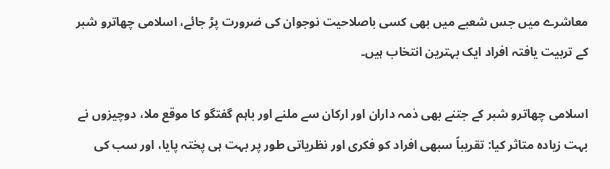معاشرے میں جس شعبے میں بھی کسی باصلاحیت نوجوان کی ضرورت پڑ جائے، اسلامی چھاترو شبر کے تربیت یافتہ افراد ایک بہترین انتخاب ہیں۔

اسلامی چھاترو شبر کے جتنے بھی ذمہ داران اور ارکان سے ملنے اور باہم گفتگو کا موقع ملا، دوچیزوں نے بہت زیادہ متاثر کیا: تقریباً سبھی افراد کو فکری اور نظریاتی طور پر بہت ہی پختہ پایا، اور سب کی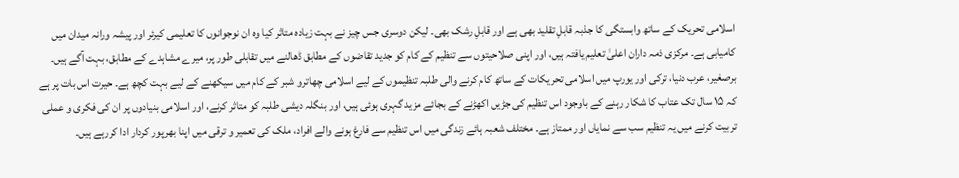اسلامی تحریک کے ساتھ وابستگی کا جذبہ قابلِ تقلید بھی ہے اور قابلِ رشک بھی۔ لیکن دوسری جس چیز نے بہت زیادہ متاثر کیا وہ ان نوجوانوں کا تعلیمی کیرئر اور پیشہ ورانہ میدان میں کامیابی ہے۔ مرکزی ذمہ داران اعلیٰ تعلیم یافتہ ہیں، اور اپنی صلاحیتوں سے تنظیم کے کام کو جدید تقاضوں کے مطابق ڈھالنے میں تقابلی طور پر، میرے مشاہدے کے مطابق، بہت آگے ہیں۔ برصغیر، عرب دنیا، ترکی اور یورپ میں اسلامی تحریکات کے ساتھ کام کرنے والی طلبہ تنظیموں کے لیے اسلامی چھاترو شبر کے کام میں سیکھنے کے لیے بہت کچھ ہے۔ حیرت اس بات پر ہے کہ ۱۵ سال تک عتاب کا شکار رہنے کے باوجود اس تنظیم کی جڑیں اکھڑنے کے بجائے مزید گہری ہوئی ہیں، اور بنگلہ دیشی طلبہ کو متاثر کرنے، اور اسلامی بنیادوں پر ان کی فکری و عملی تربیت کرنے میں یہ تنظیم سب سے نمایاں اور ممتاز ہے۔ مختلف شعبہ ہائے زندگی میں اس تنظیم سے فارغ ہونے والے افراد، ملک کی تعمیر و ترقی میں اپنا بھرپور کردار ادا کررہے ہیں۔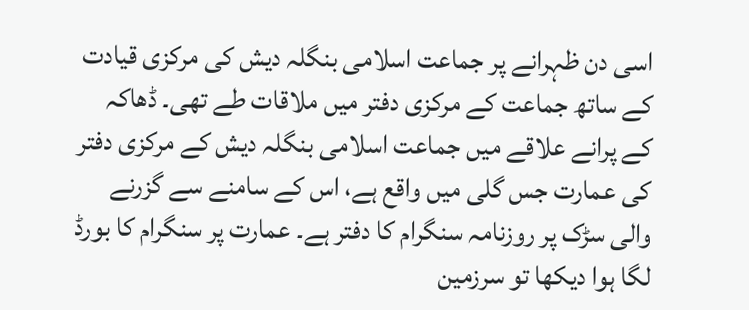اسی دن ظہرانے پر جماعت اسلامی بنگلہ دیش کی مرکزی قیادت کے ساتھ جماعت کے مرکزی دفتر میں ملاقات طے تھی۔ ڈھاکہ کے پرانے علاقے میں جماعت اسلامی بنگلہ دیش کے مرکزی دفتر کی عمارت جس گلی میں واقع ہے، اس کے سامنے سے گزرنے والی سڑک پر روزنامہ سنگرام کا دفتر ہے۔ عمارت پر سنگرام کا بورڈ لگا ہوا دیکھا تو سرزمین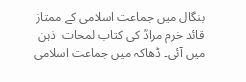بنگال میں جماعت اسلامی کے ممتاز قائد خرم مرادؒ کی کتاب لمحات  ذہن میں آئی۔ ڈھاکہ میں جماعت اسلامی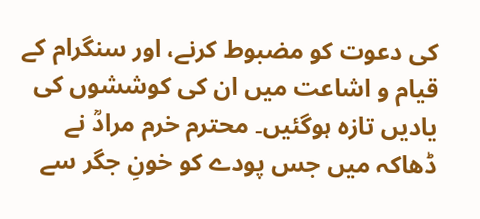کی دعوت کو مضبوط کرنے، اور سنگرام کے قیام و اشاعت میں ان کی کوششوں کی یادیں تازہ ہوگئیں۔ محترم خرم مرادؒ نے ڈھاکہ میں جس پودے کو خونِ جگر سے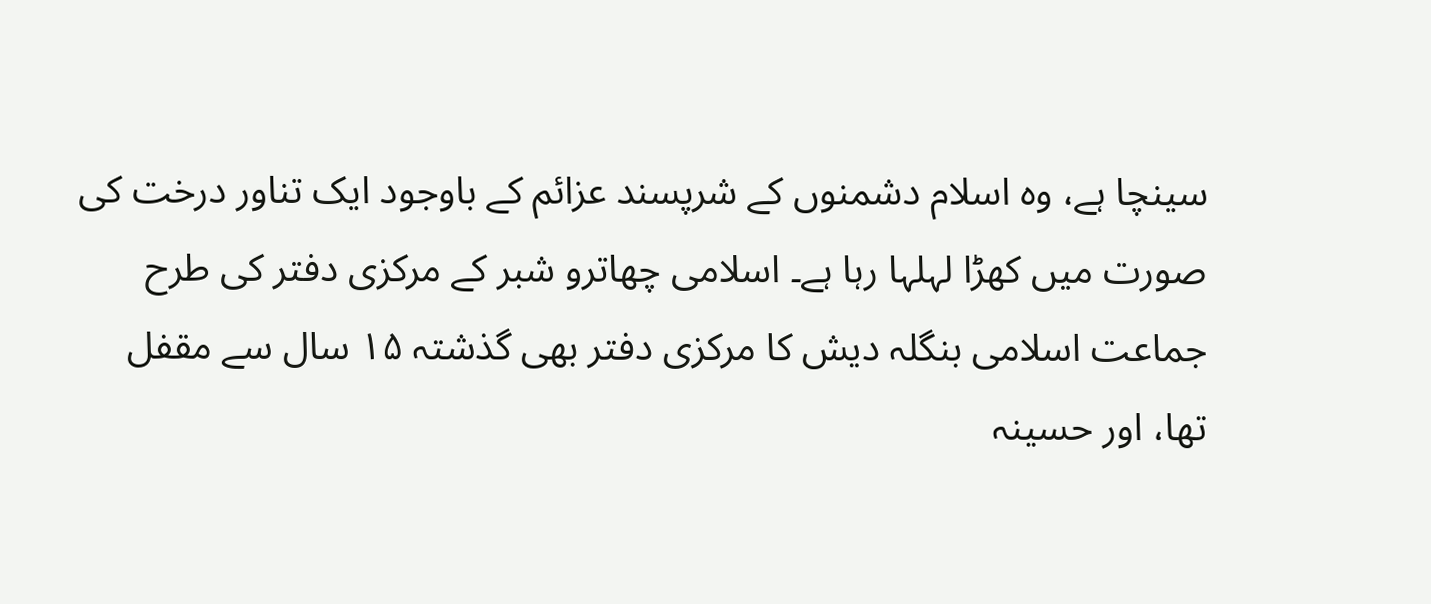سینچا ہے، وہ اسلام دشمنوں کے شرپسند عزائم کے باوجود ایک تناور درخت کی صورت میں کھڑا لہلہا رہا ہے۔ اسلامی چھاترو شبر کے مرکزی دفتر کی طرح جماعت اسلامی بنگلہ دیش کا مرکزی دفتر بھی گذشتہ ۱۵ سال سے مقفل تھا، اور حسینہ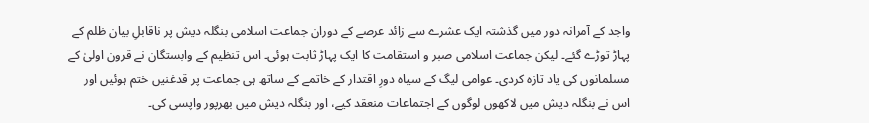واجد کے آمرانہ دور میں گذشتہ ایک عشرے سے زائد عرصے کے دوران جماعت اسلامی بنگلہ دیش پر ناقابلِ بیان ظلم کے پہاڑ توڑے گئے۔ لیکن جماعت اسلامی صبر و استقامت کا ایک پہاڑ ثابت ہوئی۔ اس تنظیم کے وابستگان نے قرون اولیٰ کے مسلمانوں کی یاد تازہ کردی۔ عوامی لیگ کے سیاہ دورِ اقتدار کے خاتمے کے ساتھ ہی جماعت پر قدغنیں ختم ہوئیں اور اس نے بنگلہ دیش میں لاکھوں لوگوں کے اجتماعات منعقد کیے، اور بنگلہ دیش میں بھرپور واپسی کی۔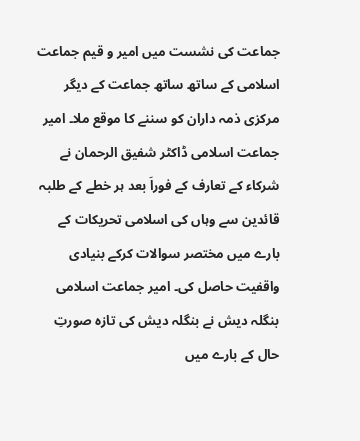جماعت کی نشست میں امیر و قیم جماعت اسلامی کے ساتھ ساتھ جماعت کے دیگر مرکزی ذمہ داران کو سننے کا موقع ملا۔ امیر جماعت اسلامی ڈاکٹر شفیق الرحمان نے شرکاء کے تعارف کے فوراَ بعد ہر خطے کے طلبہ قائدین سے وہاں کی اسلامی تحریکات کے بارے میں مختصر سوالات کرکے بنیادی واقفیت حاصل کی۔ امیر جماعت اسلامی بنگلہ دیش نے بنگلہ دیش کی تازہ صورتِ حال کے بارے میں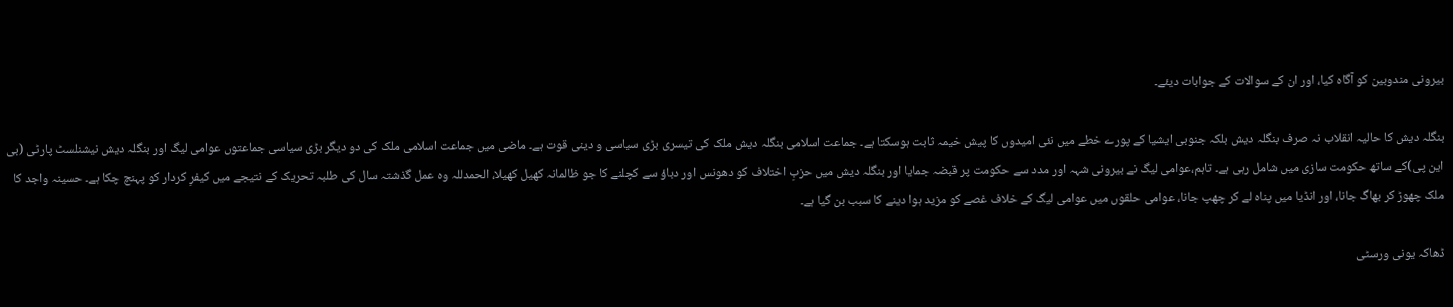بیرونی مندوبین کو آگاہ کیا، اور ان کے سوالات کے جوابات دیئے۔

بنگلہ دیش کا حالیہ انقلاب نہ صرف بنگلہ دیش بلکہ جنوبی ایشیا کے پورے خطے میں نئی امیدوں کا پیش خیمہ ثابت ہوسکتا ہے۔ جماعت اسلامی بنگلہ دیش ملک کی تیسری بڑی سیاسی و دینی قوت ہے۔ ماضی میں جماعت اسلامی ملک کی دو دیگر بڑی سیاسی جماعتوں عوامی لیگ اور بنگلہ دیش نیشنلسٹ پارٹی (بی این پی)کے ساتھ حکومت سازی میں شامل رہی ہے۔ تاہم،عوامی لیگ نے بیرونی شہہ اور مدد سے حکومت پر قبضہ جمایا اور بنگلہ دیش میں حزبِ اختلاف کو دھونس اور دباؤ سے کچلنے کا جو ظالمانہ کھیل کھیلا، الحمدللہ وہ عمل گذشتہ سال کی طلبہ تحریک کے نتیجے میں کیفرِ کردار کو پہنچ چکا ہے۔ حسینہ واجد کا ملک چھوڑ کر بھاگ جانا، اور انڈیا میں پناہ لے کر چھپ جانا، عوامی حلقوں میں عوامی لیگ کے خلاف غصے کو مزید ہوا دینے کا سبب بن گیا ہے۔

ڈھاکہ یونی ورسٹی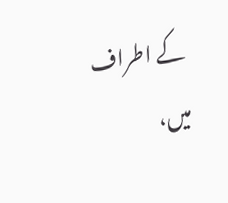کے اطراف میں،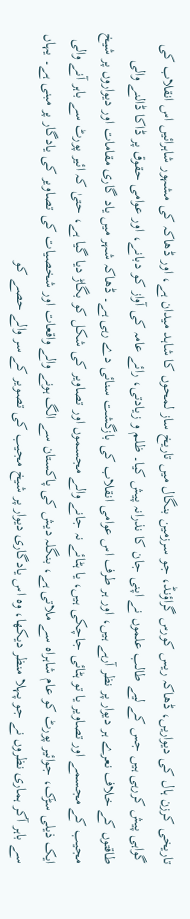تاریخی کرزن ہال کی دیواریں، ڈھاکہ ریس کورس گراؤنڈ، جو سرزمین بنگال میں تاریخ ساز لمحوں کا شاہد میدان ہے، اور ڈھاکہ کی مشہور شاہرائیں اس انقلاب کی گواہی پیش کررہی ہیں جس کے لیے طالب علموں نے اپنی جان کا نذرانہ پیش کیا۔ ظلم و زیادتی، رائے عامہ کی آواز کو دبانے، اور عوامی حقوق پر ڈاکا ڈالنے والی طاقتوں کے خلاف نعرے ہر دیوار پر نظر آرہے ہیں، اور ہر طرف اس عوامی انقلاب کی بازگشت سنائی دے رہی ہے۔ ڈھاکہ شہر میں یاد گاری مقامات اور دیواروں پر شیخ مجیب کے مجسمے اور تصاویر یا تو ہٹائی جاچکی ہیں، یا ہٹائے نہ جانے والے مجسموں اور تصاویر کی شکل کو بگاڑ دیا گیا ہے، حتیٰ کہ ائیر پورٹ سے باہر آنے والی ایک ذیلی سڑک، جوائیر پورٹ کو عام شاہراہ سے ملاتی ہے، بنگلہ دیش کی پاکستان سے الگ ہونے والے واقعات اور شخصیات کی تصاویر کی یادگار پر مبنی ہے۔ یہاں سے باہر آکر ہماری نظروں نے جو پہلا منظر دیکھا، وہ اس یادگاری دیوار پر شیخ مجیب کی تصویر کے سر والے حصے کو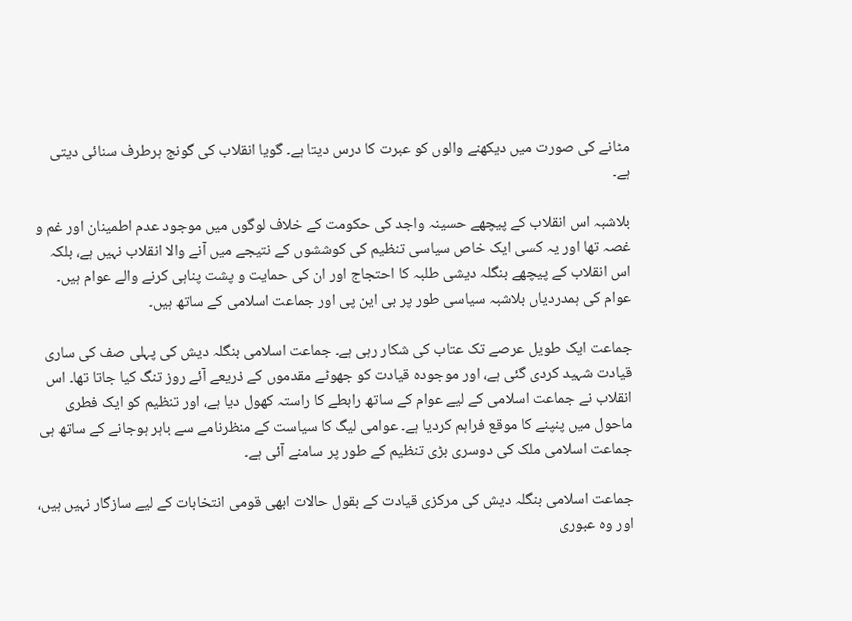مٹانے کی صورت میں دیکھنے والوں کو عبرت کا درس دیتا ہے۔ گویا انقلاب کی گونج ہرطرف سنائی دیتی ہے۔

بلاشبہ اس انقلاب کے پیچھے حسینہ واجد کی حکومت کے خلاف لوگوں میں موجود عدم اطمینان اور غم و غصہ تھا اور یہ کسی ایک خاص سیاسی تنظیم کی کوششوں کے نتیجے میں آنے والا انقلاب نہیں ہے، بلکہ اس انقلاب کے پیچھے بنگلہ دیشی طلبہ کا احتجاج اور ان کی حمایت و پشت پناہی کرنے والے عوام ہیں۔ عوام کی ہمدردیاں بلاشبہ سیاسی طور پر بی این پی اور جماعت اسلامی کے ساتھ ہیں۔

جماعت ایک طویل عرصے تک عتاب کی شکار رہی ہے۔ جماعت اسلامی بنگلہ دیش کی پہلی صف کی ساری قیادت شہید کردی گئی ہے، اور موجودہ قیادت کو جھوٹے مقدموں کے ذریعے آئے روز تنگ کیا جاتا تھا۔ اس انقلاب نے جماعت اسلامی کے لیے عوام کے ساتھ رابطے کا راستہ کھول دیا ہے، اور تنظیم کو ایک فطری ماحول میں پنپنے کا موقع فراہم کردیا ہے۔ عوامی لیگ کا سیاست کے منظرنامے سے باہر ہوجانے کے ساتھ ہی جماعت اسلامی ملک کی دوسری بڑی تنظیم کے طور پر سامنے آئی ہے۔

جماعت اسلامی بنگلہ دیش کی مرکزی قیادت کے بقول حالات ابھی قومی انتخابات کے لیے سازگار نہیں ہیں، اور وہ عبوری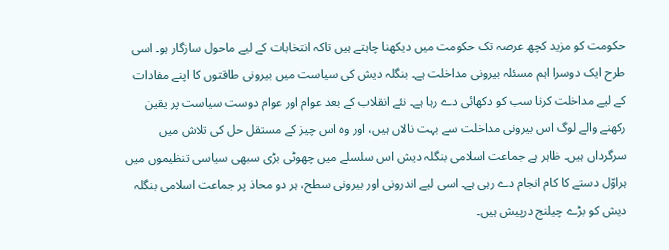حکومت کو مزید کچھ عرصہ تک حکومت میں دیکھنا چاہتے ہیں تاکہ انتخابات کے لیے ماحول سازگار ہو۔ اسی طرح ایک دوسرا اہم مسئلہ بیرونی مداخلت ہے۔ بنگلہ دیش کی سیاست میں بیرونی طاقتوں کا اپنے مفادات کے لیے مداخلت کرنا سب کو دکھائی دے رہا ہے۔ نئے انقلاب کے بعد عوام اور عوام دوست سیاست پر یقین رکھنے والے لوگ اس بیرونی مداخلت سے بہت نالاں ہیں، اور وہ اس چیز کے مستقل حل کی تلاش میں سرگرداں ہیں۔ ظاہر ہے جماعت اسلامی بنگلہ دیش اس سلسلے میں چھوٹی بڑی سبھی سیاسی تنظیموں میں ہراوّل دستے کا کام انجام دے رہی ہے۔ اسی لیے اندرونی اور بیرونی سطح، ہر دو محاذ پر جماعت اسلامی بنگلہ دیش کو بڑے چیلنج درپیش ہیں۔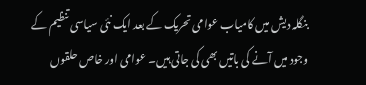بنگلہ دیش میں کامیاب عوامی تحریک کے بعد ایک نئی سیاسی تنظیم کے وجود میں آنے کی باتیں بھی کی جاتی ہیں۔ عوامی اور خاص حلقوں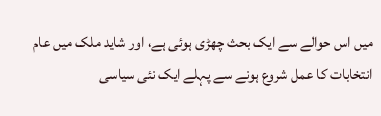میں اس حوالے سے ایک بحث چھڑی ہوئی ہے، اور شاید ملک میں عام انتخابات کا عمل شروع ہونے سے پہلے ایک نئی سیاسی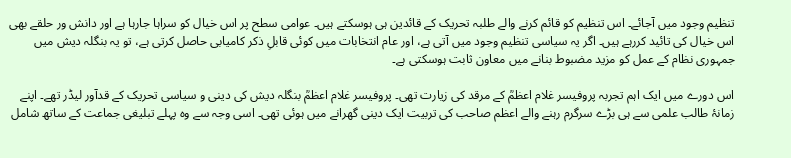تنظیم وجود میں آجائے۔ اس تنظیم کو قائم کرنے والے طلبہ تحریک کے قائدین ہی ہوسکتے ہیں۔ عوامی سطح پر اس خیال کو سراہا جارہا ہے اور دانش ور حلقے بھی اس خیال کی تائید کررہے ہیں۔ اگر یہ سیاسی تنظیم وجود میں آتی ہے، اور عام انتخابات میں کوئی قابلِ ذکر کامیابی حاصل کرتی ہے، تو یہ بنگلہ دیش میں جمہوری نظام کے عمل کو مزید مضبوط بنانے میں معاون ثابت ہوسکتی ہے۔

اس دورے میں ایک اہم تجربہ پروفیسر غلام اعظمؒ کے مرقد کی زیارت تھی۔ پروفیسر غلام اعظمؒ بنگلہ دیش کی دینی و سیاسی تحریک کے قدآور لیڈر تھے۔ اپنے زمانۂ طالب علمی سے ہی بڑے سرگرم رہنے والے اعظم صاحب کی تربیت ایک دینی گھرانے میں ہوئی تھی۔ اسی وجہ سے وہ پہلے تبلیغی جماعت کے ساتھ شامل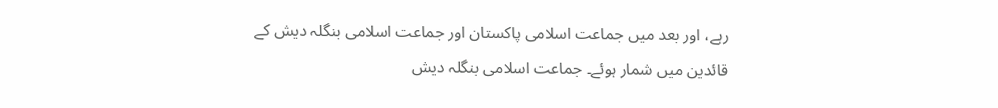رہے، اور بعد میں جماعت اسلامی پاکستان اور جماعت اسلامی بنگلہ دیش کے قائدین میں شمار ہوئے۔ جماعت اسلامی بنگلہ دیش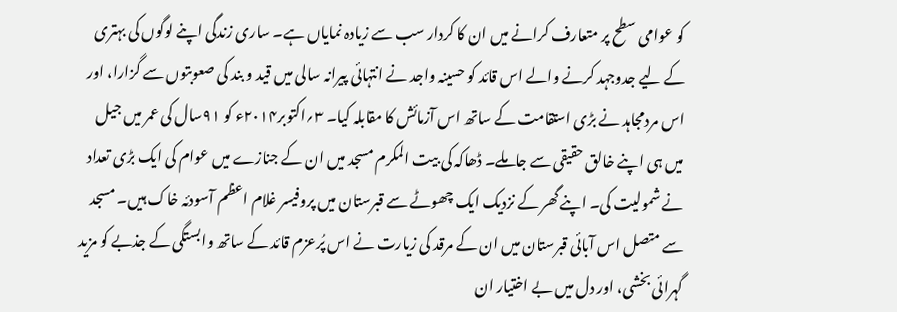کو عوامی سطح پر متعارف کرانے میں ان کا کردار سب سے زیادہ نمایاں ہے۔ ساری زندگی اپنے لوگوں کی بہتری کے لیے جدوجہد کرنے والے اس قائد کو حسینہ واجد نے انتہائی پیرانہ سالی میں قید و بند کی صعوبتوں سے گزارا، اور اس مردمجاہد نے بڑی استقامت کے ساتھ اس آزمائش کا مقابلہ کیا۔ ۳؍اکتوبر۲۰۱۴ء کو ۹۱سال کی عمر میں جیل میں ہی اپنے خالق حقیقی سے جاملے۔ ڈھاکہ کی بیت المکرم مسجد میں ان کے جنازے میں عوام کی ایک بڑی تعداد نے شمولیت کی۔ اپنے گھر کے نزدیک ایک چھوٹے سے قبرستان میں پروفیسر غلام اعظم آسودئہ خاک ہیں۔ مسجد سے متصل اس آبائی قبرستان میں ان کے مرقد کی زیارت نے اس پُرعزم قائد کے ساتھ وابستگی کے جذبے کو مزید گہرائی بخشی، اور دل میں بے اختیار ان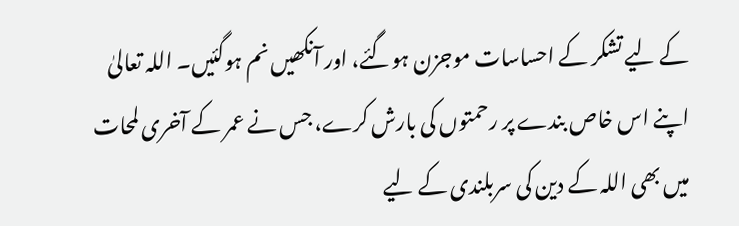کے لیے تشکر کے احساسات موجزن ہوگئے، اور آنکھیں نم ہوگئیں۔ اللہ تعالیٰ اپنے اس خاص بندے پر رحمتوں کی بارش کرے، جس نے عمر کے آخری لمحات میں بھی اللہ کے دین کی سربلندی کے لیے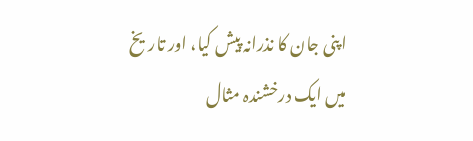اپنی جان کا نذرانہ پیش کیا، اور تاریخ میں ایک درخشندہ مثال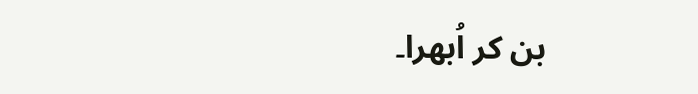بن کر اُبھرا۔